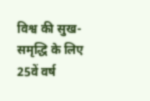विश्व की सुख-समृद्धि के लिए 25वें वर्ष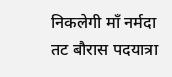निकलेगी माँ नर्मदा तट बौरास पदयात्रा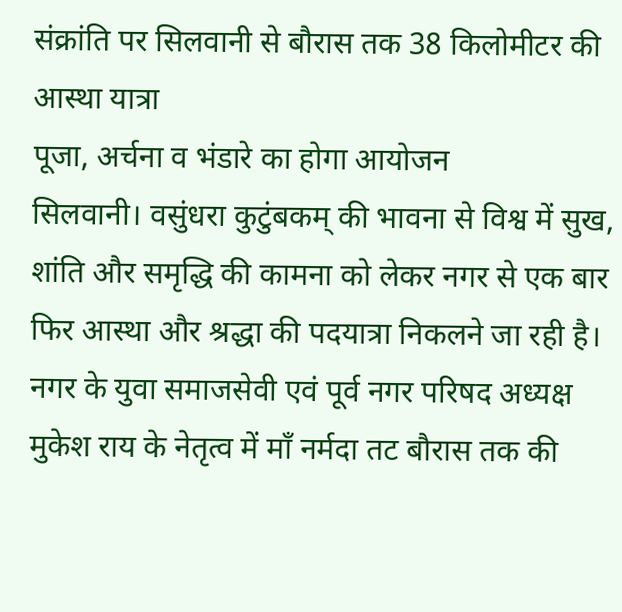संक्रांति पर सिलवानी से बौरास तक 38 किलोमीटर की आस्था यात्रा
पूजा, अर्चना व भंडारे का होगा आयोजन
सिलवानी। वसुंधरा कुटुंबकम् की भावना से विश्व में सुख, शांति और समृद्धि की कामना को लेकर नगर से एक बार फिर आस्था और श्रद्धा की पदयात्रा निकलने जा रही है। नगर के युवा समाजसेवी एवं पूर्व नगर परिषद अध्यक्ष मुकेश राय के नेतृत्व में माँ नर्मदा तट बौरास तक की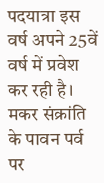पदयात्रा इस वर्ष अपने 25वें वर्ष में प्रवेश कर रही है। मकर संक्रांति के पावन पर्व पर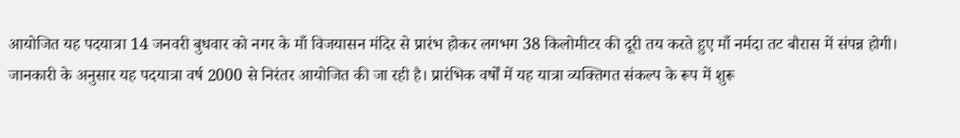आयोजित यह पदयात्रा 14 जनवरी बुधवार को नगर के माँ विजयासन मंदिर से प्रारंभ होकर लगभग 38 किलोमीटर की दूरी तय करते हुए माँ नर्मदा तट बौरास में संपन्न होगी।
जानकारी के अनुसार यह पदयात्रा वर्ष 2000 से निरंतर आयोजित की जा रही है। प्रारंभिक वर्षों में यह यात्रा व्यक्तिगत संकल्प के रूप में शुरू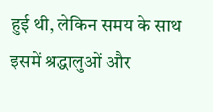हुई थी, लेकिन समय के साथ इसमें श्रद्धालुओं और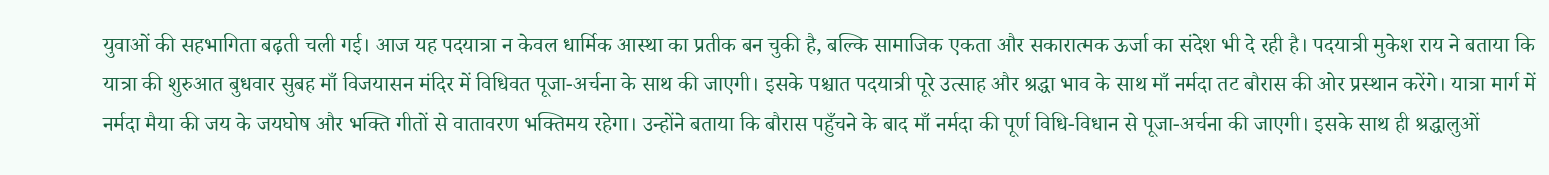युवाओं की सहभागिता बढ़ती चली गई। आज यह पदयात्रा न केवल धार्मिक आस्था का प्रतीक बन चुकी है, बल्कि सामाजिक एकता और सकारात्मक ऊर्जा का संदेश भी दे रही है। पदयात्री मुकेश राय ने बताया कि यात्रा की शुरुआत बुधवार सुबह माँ विजयासन मंदिर में विधिवत पूजा-अर्चना के साथ की जाएगी। इसके पश्चात पदयात्री पूरे उत्साह और श्रद्धा भाव के साथ माँ नर्मदा तट बौरास की ओर प्रस्थान करेंगे। यात्रा मार्ग में नर्मदा मैया की जय के जयघोष और भक्ति गीतों से वातावरण भक्तिमय रहेगा। उन्होंने बताया कि बौरास पहुँचने के बाद माँ नर्मदा की पूर्ण विधि-विधान से पूजा-अर्चना की जाएगी। इसके साथ ही श्रद्धालुओं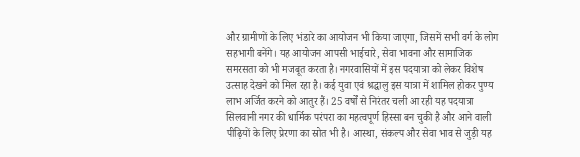और ग्रामीणों के लिए भंडारे का आयोजन भी किया जाएगा, जिसमें सभी वर्ग के लोग सहभागी बनेंगे। यह आयोजन आपसी भाईचारे, सेवा भावना और सामाजिक समरसता को भी मजबूत करता है। नगरवासियों में इस पदयात्रा को लेकर विशेष उत्साह देखने को मिल रहा है। कई युवा एवं श्रद्धालु इस यात्रा में शामिल होकर पुण्य लाभ अर्जित करने को आतुर हैं। 25 वर्षों से निरंतर चली आ रही यह पदयात्रा सिलवानी नगर की धार्मिक परंपरा का महत्वपूर्ण हिस्सा बन चुकी है और आने वाली पीढ़ियों के लिए प्रेरणा का स्रोत भी है। आस्था, संकल्प और सेवा भाव से जुड़ी यह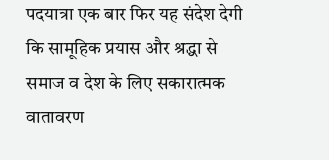पदयात्रा एक बार फिर यह संदेश देगी कि सामूहिक प्रयास और श्रद्धा से समाज व देश के लिए सकारात्मक वातावरण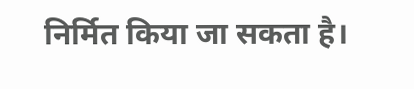निर्मित किया जा सकता है।